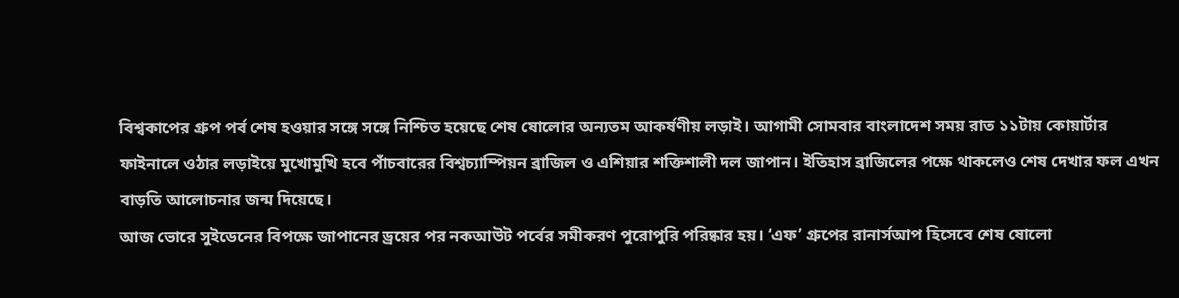বিশ্বকাপের গ্রুপ পর্ব শেষ হওয়ার সঙ্গে সঙ্গে নিশ্চিত হয়েছে শেষ ষোলোর অন্যতম আকর্ষণীয় লড়াই। আগামী সোমবার বাংলাদেশ সময় রাত ১১টায় কোয়ার্টার ফাইনালে ওঠার লড়াইয়ে মুখোমুখি হবে পাঁচবারের বিশ্বচ্যাম্পিয়ন ব্রাজিল ও এশিয়ার শক্তিশালী দল জাপান। ইতিহাস ব্রাজিলের পক্ষে থাকলেও শেষ দেখার ফল এখন বাড়তি আলোচনার জন্ম দিয়েছে।
আজ ভোরে সুইডেনের বিপক্ষে জাপানের ড্রয়ের পর নকআউট পর্বের সমীকরণ পুরোপুরি পরিষ্কার হয়। ‘এফ’ গ্রুপের রানার্সআপ হিসেবে শেষ ষোলো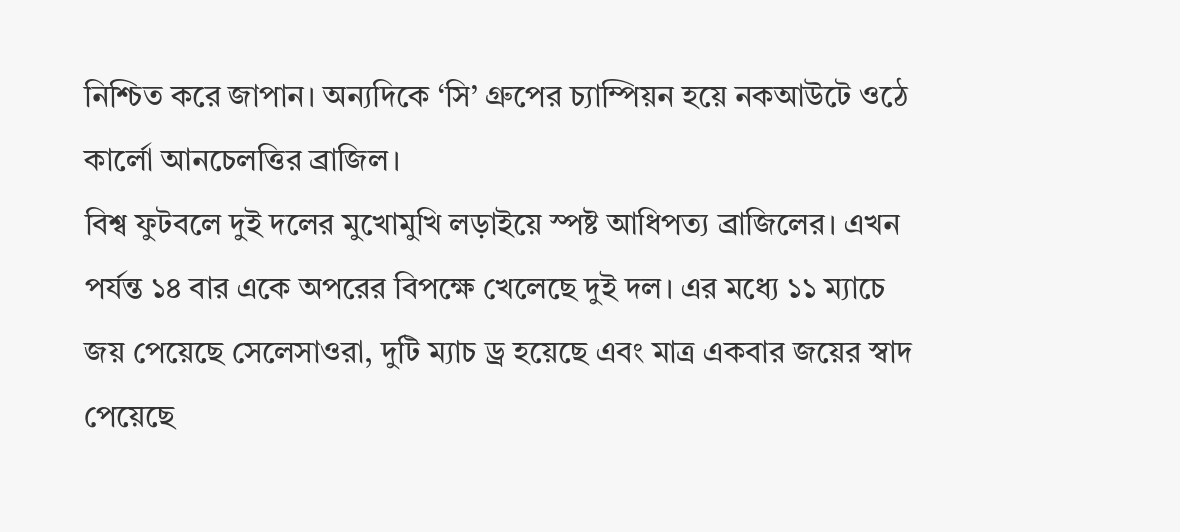নিশ্চিত করে জাপান। অন্যদিকে ‘সি’ গ্রুপের চ্যাম্পিয়ন হয়ে নকআউটে ওঠে কার্লো আনচেলত্তির ব্রাজিল।
বিশ্ব ফুটবলে দুই দলের মুখোমুখি লড়াইয়ে স্পষ্ট আধিপত্য ব্রাজিলের। এখন পর্যন্ত ১৪ বার একে অপরের বিপক্ষে খেলেছে দুই দল। এর মধ্যে ১১ ম্যাচে জয় পেয়েছে সেলেসাওরা, দুটি ম্যাচ ড্র হয়েছে এবং মাত্র একবার জয়ের স্বাদ পেয়েছে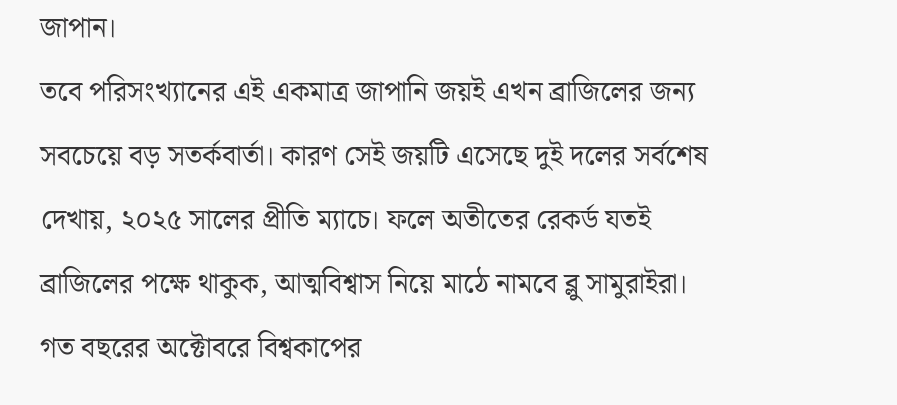জাপান।
তবে পরিসংখ্যানের এই একমাত্র জাপানি জয়ই এখন ব্রাজিলের জন্য সবচেয়ে বড় সতর্কবার্তা। কারণ সেই জয়টি এসেছে দুই দলের সর্বশেষ দেখায়, ২০২৫ সালের প্রীতি ম্যাচে। ফলে অতীতের রেকর্ড যতই ব্রাজিলের পক্ষে থাকুক, আত্মবিশ্বাস নিয়ে মাঠে নামবে ব্লু সামুরাইরা।
গত বছরের অক্টোবরে বিশ্বকাপের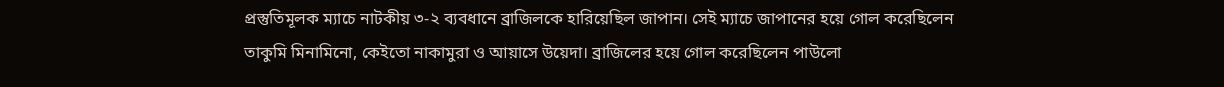প্রস্তুতিমূলক ম্যাচে নাটকীয় ৩-২ ব্যবধানে ব্রাজিলকে হারিয়েছিল জাপান। সেই ম্যাচে জাপানের হয়ে গোল করেছিলেন তাকুমি মিনামিনো, কেইতো নাকামুরা ও আয়াসে উয়েদা। ব্রাজিলের হয়ে গোল করেছিলেন পাউলো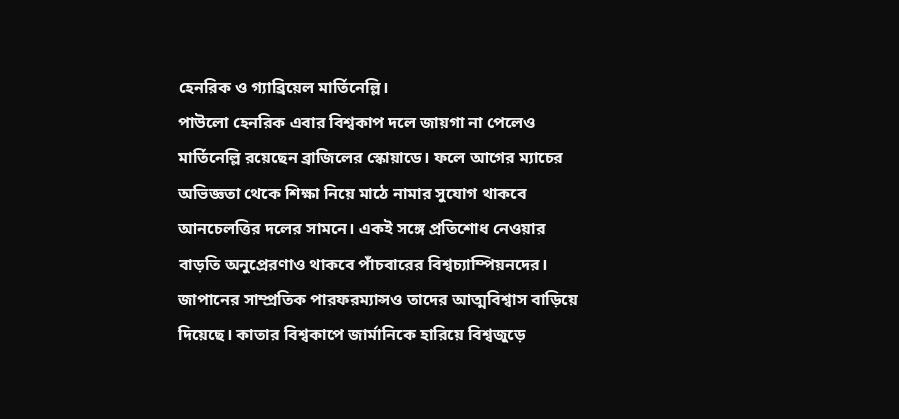হেনরিক ও গ্যাব্রিয়েল মার্তিনেল্লি।
পাউলো হেনরিক এবার বিশ্বকাপ দলে জায়গা না পেলেও মার্তিনেল্লি রয়েছেন ব্রাজিলের স্কোয়াডে। ফলে আগের ম্যাচের অভিজ্ঞতা থেকে শিক্ষা নিয়ে মাঠে নামার সুযোগ থাকবে আনচেলত্তির দলের সামনে। একই সঙ্গে প্রতিশোধ নেওয়ার বাড়তি অনুপ্রেরণাও থাকবে পাঁচবারের বিশ্বচ্যাম্পিয়নদের।
জাপানের সাম্প্রতিক পারফরম্যান্সও তাদের আত্মবিশ্বাস বাড়িয়ে দিয়েছে। কাতার বিশ্বকাপে জার্মানিকে হারিয়ে বিশ্বজুড়ে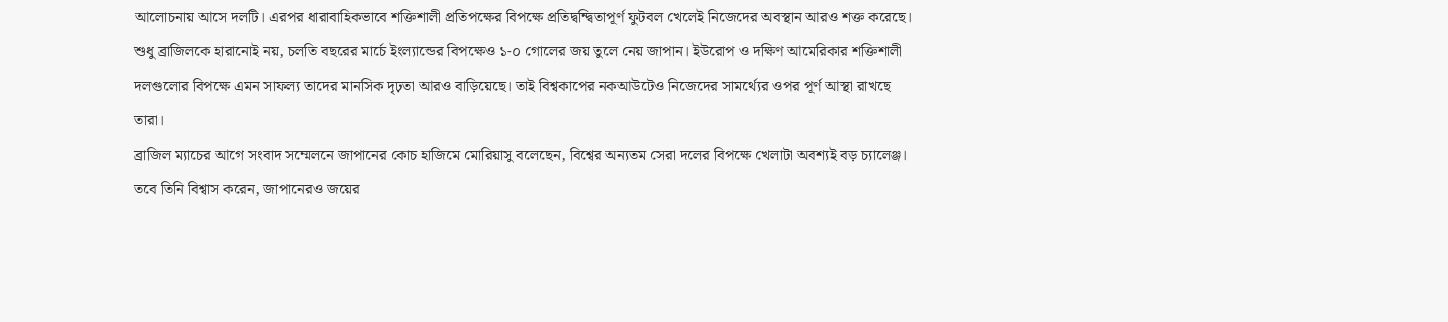আলোচনায় আসে দলটি। এরপর ধারাবাহিকভাবে শক্তিশালী প্রতিপক্ষের বিপক্ষে প্রতিদ্বন্দ্বিতাপূর্ণ ফুটবল খেলেই নিজেদের অবস্থান আরও শক্ত করেছে।
শুধু ব্রাজিলকে হারানোই নয়, চলতি বছরের মার্চে ইংল্যান্ডের বিপক্ষেও ১-০ গোলের জয় তুলে নেয় জাপান। ইউরোপ ও দক্ষিণ আমেরিকার শক্তিশালী দলগুলোর বিপক্ষে এমন সাফল্য তাদের মানসিক দৃঢ়তা আরও বাড়িয়েছে। তাই বিশ্বকাপের নকআউটেও নিজেদের সামর্থ্যের ওপর পূর্ণ আস্থা রাখছে তারা।
ব্রাজিল ম্যাচের আগে সংবাদ সম্মেলনে জাপানের কোচ হাজিমে মোরিয়াসু বলেছেন, বিশ্বের অন্যতম সেরা দলের বিপক্ষে খেলাটা অবশ্যই বড় চ্যালেঞ্জ। তবে তিনি বিশ্বাস করেন, জাপানেরও জয়ের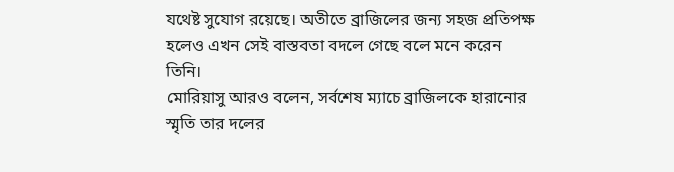যথেষ্ট সুযোগ রয়েছে। অতীতে ব্রাজিলের জন্য সহজ প্রতিপক্ষ হলেও এখন সেই বাস্তবতা বদলে গেছে বলে মনে করেন তিনি।
মোরিয়াসু আরও বলেন, সর্বশেষ ম্যাচে ব্রাজিলকে হারানোর স্মৃতি তার দলের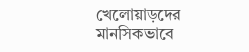খেলোয়াড়দের মানসিকভাবে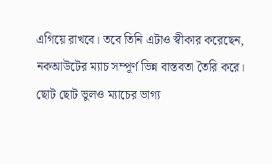এগিয়ে রাখবে। তবে তিনি এটাও স্বীকার করেছেন, নকআউটের ম্যাচ সম্পূর্ণ ভিন্ন বাস্তবতা তৈরি করে। ছোট ছোট ভুলও ম্যাচের ভাগ্য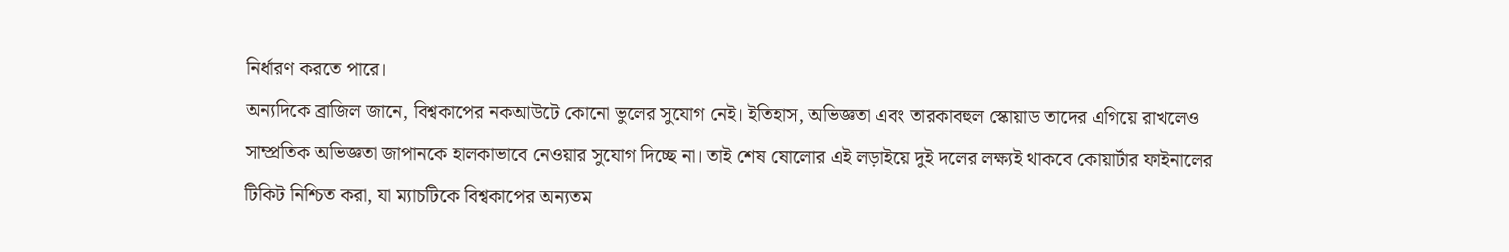নির্ধারণ করতে পারে।
অন্যদিকে ব্রাজিল জানে, বিশ্বকাপের নকআউটে কোনো ভুলের সুযোগ নেই। ইতিহাস, অভিজ্ঞতা এবং তারকাবহুল স্কোয়াড তাদের এগিয়ে রাখলেও সাম্প্রতিক অভিজ্ঞতা জাপানকে হালকাভাবে নেওয়ার সুযোগ দিচ্ছে না। তাই শেষ ষোলোর এই লড়াইয়ে দুই দলের লক্ষ্যই থাকবে কোয়ার্টার ফাইনালের টিকিট নিশ্চিত করা, যা ম্যাচটিকে বিশ্বকাপের অন্যতম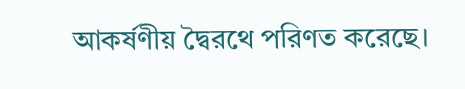আকর্ষণীয় দ্বৈরথে পরিণত করেছে।